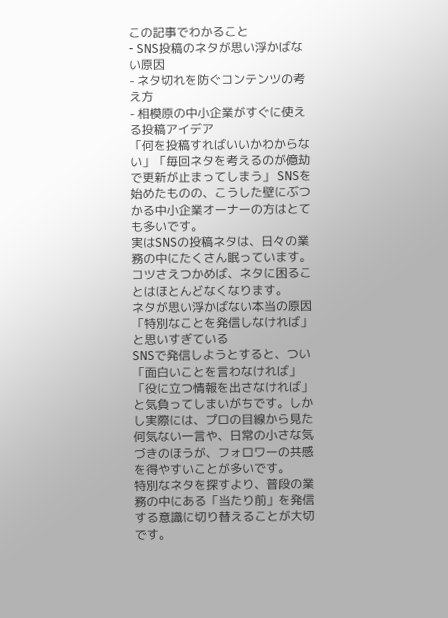この記事でわかること
- SNS投稿のネタが思い浮かばない原因
- ネタ切れを防ぐコンテンツの考え方
- 相模原の中小企業がすぐに使える投稿アイデア
「何を投稿すればいいかわからない」「毎回ネタを考えるのが億劫で更新が止まってしまう」 SNSを始めたものの、こうした壁にぶつかる中小企業オーナーの方はとても多いです。
実はSNSの投稿ネタは、日々の業務の中にたくさん眠っています。コツさえつかめば、ネタに困ることはほとんどなくなります。
ネタが思い浮かばない本当の原因
「特別なことを発信しなければ」と思いすぎている
SNSで発信しようとすると、つい「面白いことを言わなければ」「役に立つ情報を出さなければ」と気負ってしまいがちです。しかし実際には、プロの目線から見た何気ない一言や、日常の小さな気づきのほうが、フォロワーの共感を得やすいことが多いです。
特別なネタを探すより、普段の業務の中にある「当たり前」を発信する意識に切り替えることが大切です。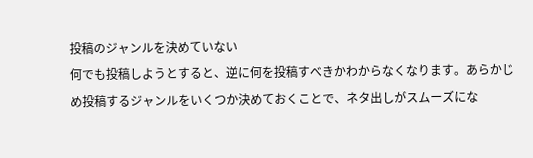投稿のジャンルを決めていない
何でも投稿しようとすると、逆に何を投稿すべきかわからなくなります。あらかじめ投稿するジャンルをいくつか決めておくことで、ネタ出しがスムーズにな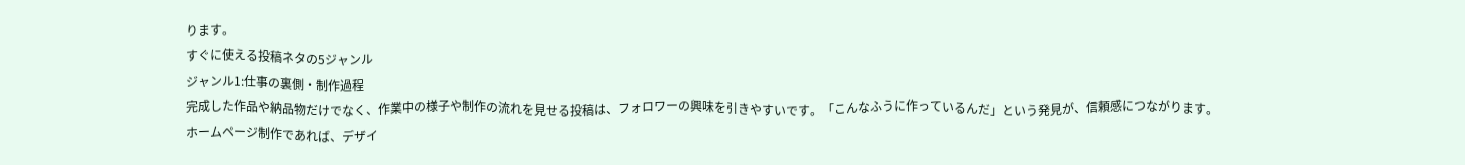ります。
すぐに使える投稿ネタの5ジャンル
ジャンル1:仕事の裏側・制作過程
完成した作品や納品物だけでなく、作業中の様子や制作の流れを見せる投稿は、フォロワーの興味を引きやすいです。「こんなふうに作っているんだ」という発見が、信頼感につながります。
ホームページ制作であれば、デザイ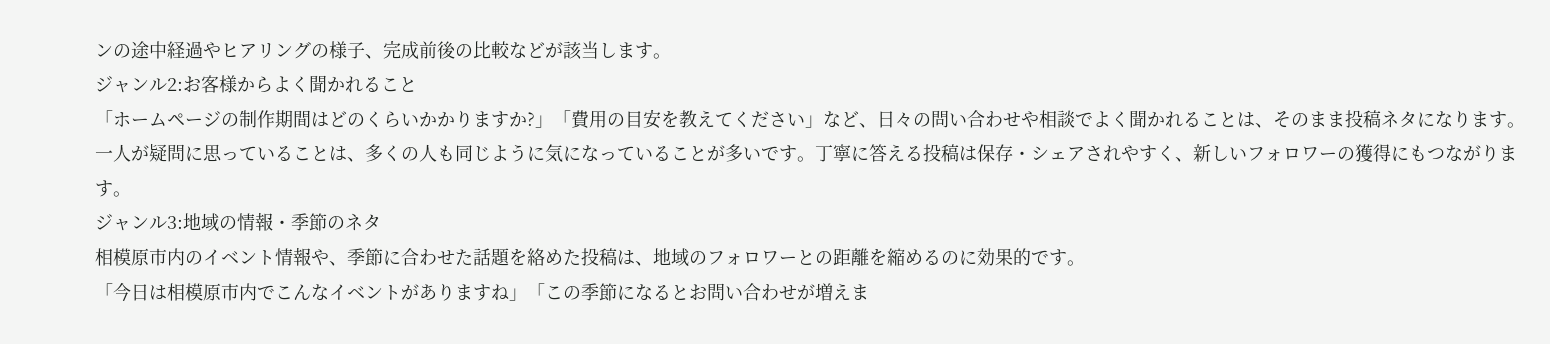ンの途中経過やヒアリングの様子、完成前後の比較などが該当します。
ジャンル2:お客様からよく聞かれること
「ホームページの制作期間はどのくらいかかりますか?」「費用の目安を教えてください」など、日々の問い合わせや相談でよく聞かれることは、そのまま投稿ネタになります。
一人が疑問に思っていることは、多くの人も同じように気になっていることが多いです。丁寧に答える投稿は保存・シェアされやすく、新しいフォロワーの獲得にもつながります。
ジャンル3:地域の情報・季節のネタ
相模原市内のイベント情報や、季節に合わせた話題を絡めた投稿は、地域のフォロワーとの距離を縮めるのに効果的です。
「今日は相模原市内でこんなイベントがありますね」「この季節になるとお問い合わせが増えま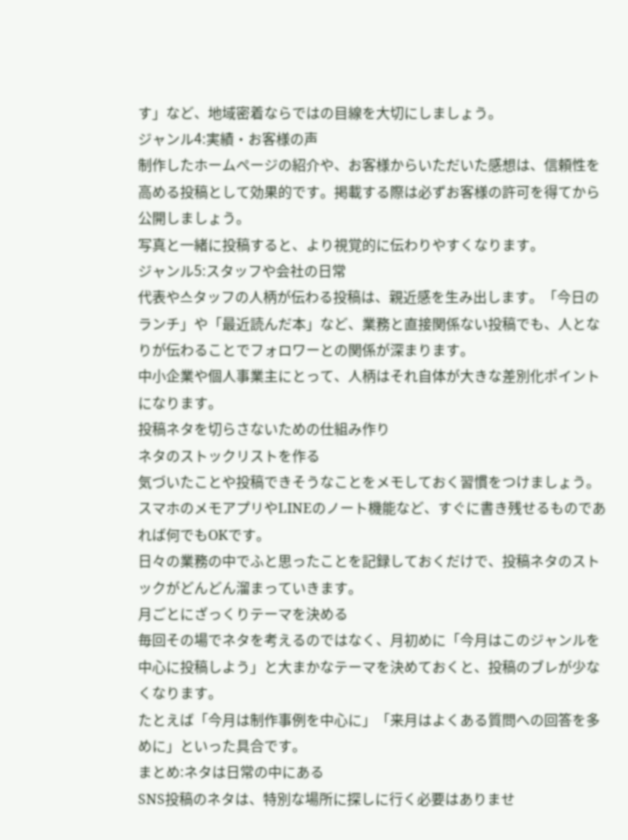す」など、地域密着ならではの目線を大切にしましょう。
ジャンル4:実績・お客様の声
制作したホームページの紹介や、お客様からいただいた感想は、信頼性を高める投稿として効果的です。掲載する際は必ずお客様の許可を得てから公開しましょう。
写真と一緒に投稿すると、より視覚的に伝わりやすくなります。
ジャンル5:スタッフや会社の日常
代表や스タッフの人柄が伝わる投稿は、親近感を生み出します。「今日のランチ」や「最近読んだ本」など、業務と直接関係ない投稿でも、人となりが伝わることでフォロワーとの関係が深まります。
中小企業や個人事業主にとって、人柄はそれ自体が大きな差別化ポイントになります。
投稿ネタを切らさないための仕組み作り
ネタのストックリストを作る
気づいたことや投稿できそうなことをメモしておく習慣をつけましょう。スマホのメモアプリやLINEのノート機能など、すぐに書き残せるものであれば何でもOKです。
日々の業務の中でふと思ったことを記録しておくだけで、投稿ネタのストックがどんどん溜まっていきます。
月ごとにざっくりテーマを決める
毎回その場でネタを考えるのではなく、月初めに「今月はこのジャンルを中心に投稿しよう」と大まかなテーマを決めておくと、投稿のブレが少なくなります。
たとえば「今月は制作事例を中心に」「来月はよくある質問への回答を多めに」といった具合です。
まとめ:ネタは日常の中にある
SNS投稿のネタは、特別な場所に探しに行く必要はありませ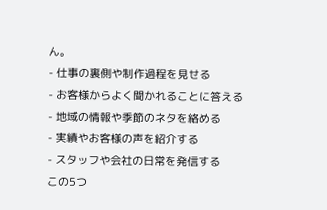ん。
- 仕事の裏側や制作過程を見せる
- お客様からよく聞かれることに答える
- 地域の情報や季節のネタを絡める
- 実績やお客様の声を紹介する
- スタッフや会社の日常を発信する
この5つ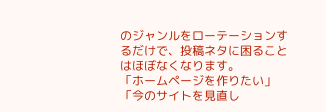のジャンルをローテーションするだけで、投稿ネタに困ることはほぼなくなります。
「ホームページを作りたい」「今のサイトを見直し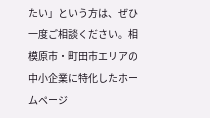たい」という方は、ぜひ一度ご相談ください。相模原市・町田市エリアの中小企業に特化したホームページ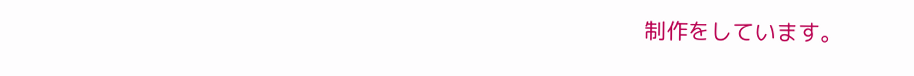制作をしています。